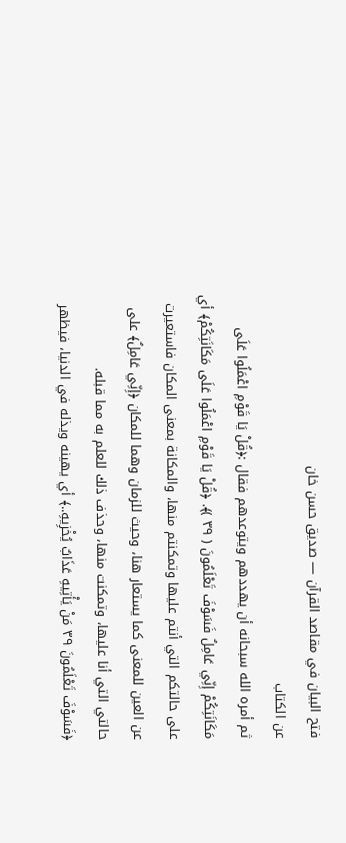فتح البيان في مقاصد القرآن — صديق حسن خان
عن الكتاب
ثم أمره الله سبحانه أن يهددهم ويتوعدهم فقال :﴿قُلْ يَا قَوْمِ اعْمَلُوا عَلَى مَكَانَتِكُمْ إِنِّي عَامِلٌ فَسَوْفَ تَعْلَمُونَ ( ٣٩ )﴾. ﴿قُلْ يَا قَوْمِ اعْمَلُوا عَلَى مَكَانَتِكُمْ﴾ أي على حالتكم التي أنتم عليها وتمكنتم منها، والمكانة بمعنى المكان فاستعيرت عن العين للمعنى كما يستعار هنا، وحيث للزمان وهما للمكان ﴿إِنِّي عَامِلٌ﴾ على حالتي التي أنا عليها، وتمكنت منها، وحذف ذلك للعلم به مما قبله.
﴿فَسَوْفَ تَعْلَمُونَ ٣٩ مَنْ يَأْتِيهِ عَذَابٌ يُخْزِيهِ..﴾ أي يهينه ويذله في الدنيا، فيظهر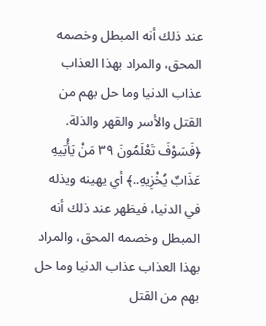عند ذلك أنه المبطل وخصمه المحق، والمراد بهذا العذاب عذاب الدنيا وما حل بهم من القتل والأسر والقهر والذلة.
﴿فَسَوْفَ تَعْلَمُونَ ٣٩ مَنْ يَأْتِيهِ عَذَابٌ يُخْزِيهِ..﴾ أي يهينه ويذله في الدنيا، فيظهر عند ذلك أنه المبطل وخصمه المحق، والمراد بهذا العذاب عذاب الدنيا وما حل بهم من القتل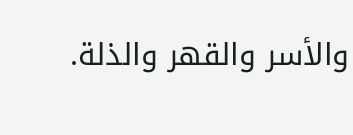والأسر والقهر والذلة.